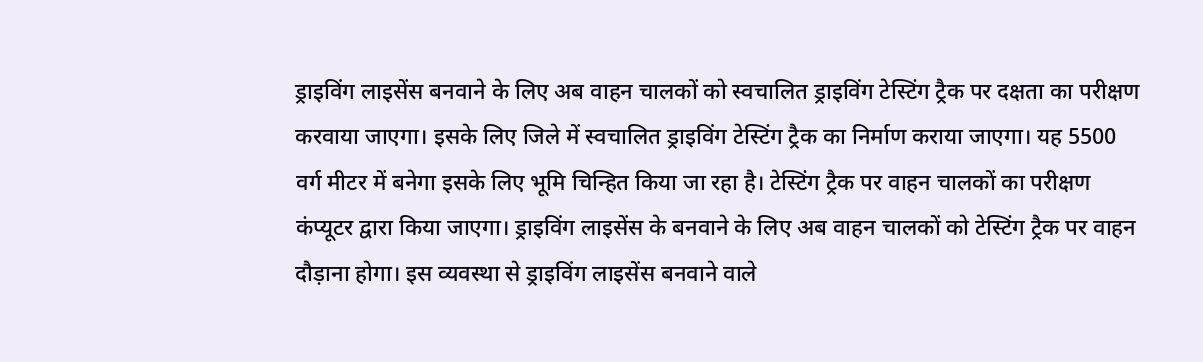ड्राइविंग लाइसेंस बनवाने के लिए अब वाहन चालकों को स्वचालित ड्राइविंग टेस्टिंग ट्रैक पर दक्षता का परीक्षण करवाया जाएगा। इसके लिए जिले में स्वचालित ड्राइविंग टेस्टिंग ट्रैक का निर्माण कराया जाएगा। यह 5500 वर्ग मीटर में बनेगा इसके लिए भूमि चिन्हित किया जा रहा है। टेस्टिंग ट्रैक पर वाहन चालकों का परीक्षण कंप्यूटर द्वारा किया जाएगा। ड्राइविंग लाइसेंस के बनवाने के लिए अब वाहन चालकों को टेस्टिंग ट्रैक पर वाहन दौड़ाना होगा। इस व्यवस्था से ड्राइविंग लाइसेंस बनवाने वाले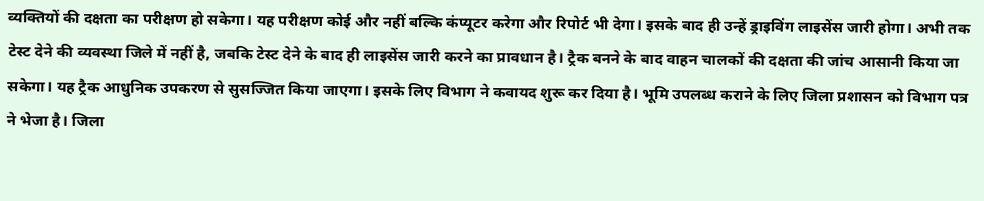व्यक्तियों की दक्षता का परीक्षण हो सकेगा। यह परीक्षण कोई और नहीं बल्कि कंप्यूटर करेगा और रिपोर्ट भी देगा। इसके बाद ही उन्हें ड्राइविंग लाइसेंस जारी होगा। अभी तक टेस्ट देने की व्यवस्था जिले में नहीं है, जबकि टेस्ट देने के बाद ही लाइसेंस जारी करने का प्रावधान है। ट्रैक बनने के बाद वाहन चालकों की दक्षता की जांच आसानी किया जा सकेगा। यह ट्रैक आधुनिक उपकरण से सुसज्जित किया जाएगा। इसके लिए विभाग ने कवायद शुरू कर दिया है। भूमि उपलब्ध कराने के लिए जिला प्रशासन को विभाग पत्र ने भेजा है। जिला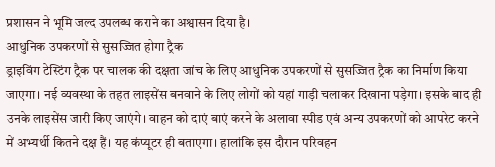प्रशासन ने भूमि जल्द उपलब्ध कराने का अश्वासन दिया है।
आधुनिक उपकरणों से सुसज्जित होगा ट्रैक
ड्राइविंग टेस्टिंग ट्रैक पर चालक की दक्षता जांच के लिए आधुनिक उपकरणों से सुसज्जित ट्रैक का निर्माण किया जाएगा। नई व्यवस्था के तहत लाइसेंस बनवाने के लिए लोगों को यहां गाड़ी चलाकर दिखाना पड़ेगा। इसके बाद ही उनके लाइसेंस जारी किए जाएंगे। वाहन को दाएं बाएं करने के अलावा स्पीड एवं अन्य उपकरणों को आपरेट करने में अभ्यर्थी कितने दक्ष हैं। यह कंप्यूटर ही बताएगा। हालांकि इस दौरान परिवहन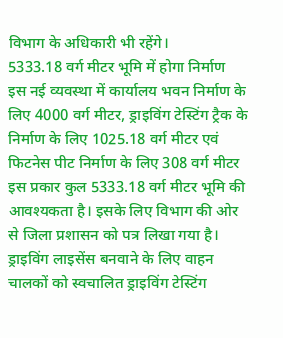विभाग के अधिकारी भी रहेंगे।
5333.18 वर्ग मीटर भूमि में होगा निर्माण
इस नई व्यवस्था में कार्यालय भवन निर्माण के लिए 4000 वर्ग मीटर, ड्राइविंग टेस्टिंग ट्रैक के निर्माण के लिए 1025.18 वर्ग मीटर एवं फिटनेस पीट निर्माण के लिए 308 वर्ग मीटर इस प्रकार कुल 5333.18 वर्ग मीटर भूमि की आवश्यकता है। इसके लिए विभाग की ओर से जिला प्रशासन को पत्र लिखा गया है।
ड्राइविंग लाइसेंस बनवाने के लिए वाहन चालकों को स्वचालित ड्राइविंग टेस्टिंग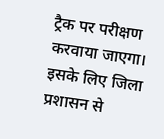ट्रैक पर परीक्षण करवाया जाएगा। इसके लिए जिला प्रशासन से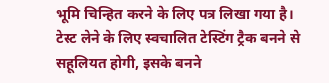भूमि चिन्हित करने के लिए पत्र लिखा गया है। टेस्ट लेने के लिए स्वचालित टेस्टिंग ट्रैक बनने से सहूलियत होगी, इसके बनने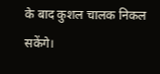के बाद कुशल चालक निकल सकेंगे।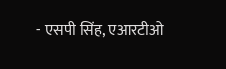- एसपी सिंह, एआरटीओ